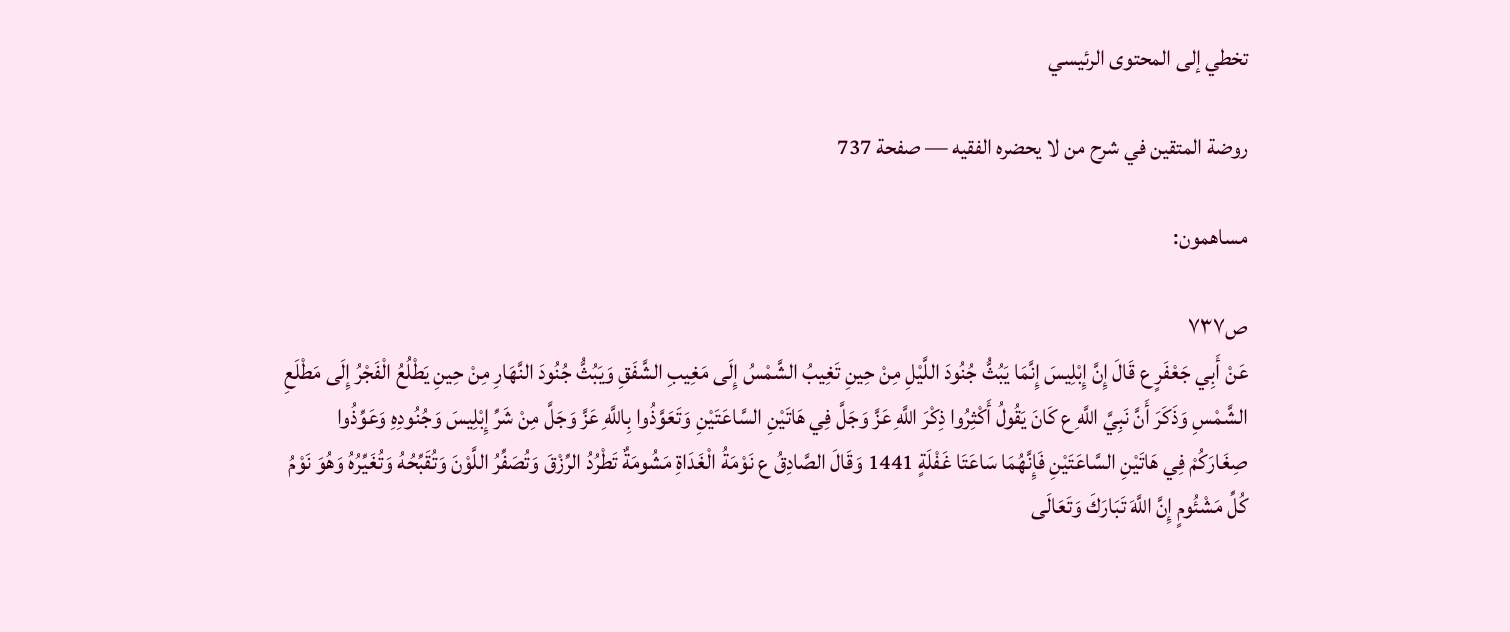تخطي إلى المحتوى الرئيسي

روضة المتقين في شرح من لا يحضره الفقيه — صفحة 737

مساهمون:

ص٧٣٧
عَنْ أَبِي جَعْفَرٍ ع قَالَ إِنَّ إِبْلِيسَ إِنَّمَا يَبُثُّ جُنُودَ اللَّيْلِ مِنْ حِينِ تَغِيبُ الشَّمْسُ إِلَى مَغِيبِ الشَّفَقِ وَيَبُثُّ جُنُودَ النَّهَارِ مِنْ حِينِ يَطْلُعُ الْفَجْرُ إِلَى مَطْلَعِ الشَّمْسِ وَذَكَرَ أَنَّ نَبِيَّ اللَّهِ ع كَانَ يَقُولُ أَكْثِرُوا ذِكْرَ اللَّهِ عَزَّ وَجَلَّ فِي هَاتَيْنِ السَّاعَتَيْنِ وَتَعَوَّذُوا بِاللَّهِ عَزَّ وَجَلَّ مِنْ شَرِّ إِبْلِيسَ وَجُنُودِهِ وَعَوِّذُوا صِغَارَكُمْ فِي هَاتَيْنِ السَّاعَتَيْنِ فَإِنَّهُمَا سَاعَتَا غَفْلَةٍ 1441 وَقَالَ الصَّادِقُ ع نَوْمَةُ الْغَدَاةِ مَشُومَةٌ تَطْرُدُ الرِّزْقَ وَتُصَفِّرُ اللَّوْنَ وَتُقَبِّحُهُ وَتُغَيِّرُهُ وَهُوَ نَوْمُ كُلِّ مَشْئُومٍ إِنَّ اللَّهَ تَبَارَكَ وَتَعَالَى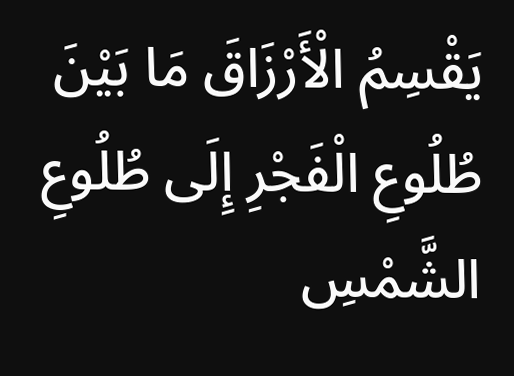يَقْسِمُ الْأَرْزَاقَ مَا بَيْنَ طُلُوعِ الْفَجْرِ إِلَى طُلُوعِ الشَّمْسِ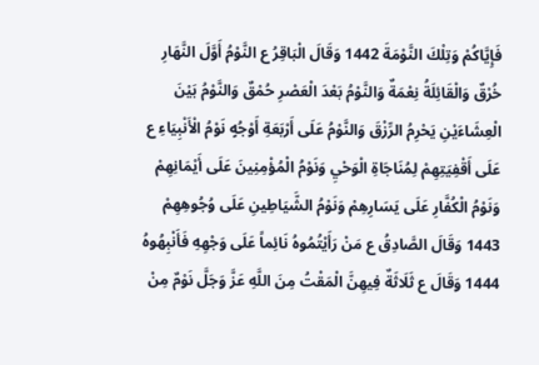فَإِيَّاكُمْ وَتِلْكَ النَّوْمَةَ 1442 وَقَالَ الْبَاقِرُ ع النَّوْمُ أَوَّلَ النَّهَارِ خُرْقٌ وَالْقَائِلَةُ نِعْمَةٌ وَالنَّوْمُ بَعْدَ الْعَصْرِ حُمْقٌ وَالنَّوْمُ بَيْنَ الْعِشَاءَيْنِ يَحْرِمُ الرِّزْقَ وَالنَّوْمُ عَلَى أَرْبَعَةِ أَوْجُهٍ نَوْمُ الْأَنْبِيَاءِ ع عَلَى أَقْفِيَتِهِمْ لِمُنَاجَاةِ الْوَحْيِ وَنَوْمُ الْمُؤْمِنِينَ عَلَى أَيْمَانِهِمْ وَنَوْمُ الْكُفَّارِ عَلَى يَسَارِهِمْ وَنَوْمُ الشَّيَاطِينِ عَلَى وُجُوهِهِمْ 1443 وَقَالَ الصَّادِقُ ع مَنْ رَأَيْتُمُوهُ نَائِماً عَلَى وَجْهِهِ فَأَنْبِهُوهُ 1444 وَقَالَ ع ثَلَاثَةٌ فِيهِنَّ الْمَقْتُ مِنَ اللَّهِ عَزَّ وَجَلَّ نَوْمٌ مِنْ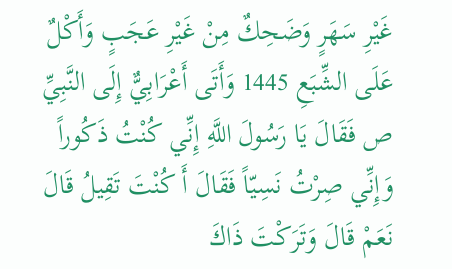غَيْرِ سَهَرٍ وَضَحِكٌ مِنْ غَيْرِ عَجَبٍ وَأَكْلٌ عَلَى الشِّبَعِ 1445 وَأَتَى أَعْرَابِيٌّ إِلَى النَّبِيِّ ص فَقَالَ يَا رَسُولَ اللَّهِ إِنِّي كُنْتُ ذَكُوراً وَإِنِّي صِرْتُ نَسِيّاً فَقَالَ أَ كُنْتَ تَقِيلُ قَالَ نَعَمْ قَالَ وَتَرَكْتَ ذَاكَ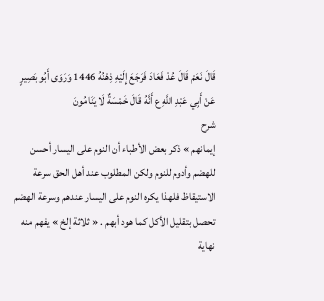قَالَ نَعَمْ قَالَ عُدْ فَعَادَ فَرَجَعَ إِلَيْهِ ذِهْنُهُ 1446 وَرَوَى أَبُو بَصِيرٍ عَنْ أَبِي عَبْدِ اللَّهِ ع أَنَّهُ قَالَ خَمْسَةٌ لَا يَنَامُونَ
شرح
إيمانهم » ذكر بعض الأطباء أن النوم على اليسار أحسن للهضم وأدوم للنوم ولكن المطلوب عند أهل الحق سرعة الاستيقاظ فلهذا يكره النوم على اليسار عندهم وسرعة الهضم تحصل بتقليل الأكل كما هود أبهم . « ثلاثة إلخ » يفهم منه نهاية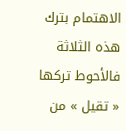الاهتمام بترك هذه الثلاثة فالأحوط تركها « تقيل » من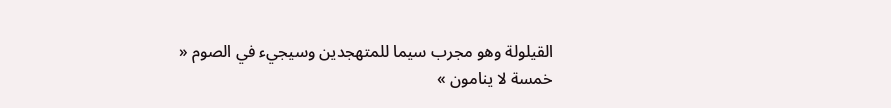القيلولة وهو مجرب سيما للمتهجدين وسيجيء في الصوم « خمسة لا ينامون »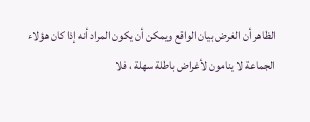الظاهر أن الغرض بيان الواقع ويمكن أن يكون المراد أنه إذا كان هؤلاء الجماعة لا ينامون لأغراض باطلة سهلة ، فلا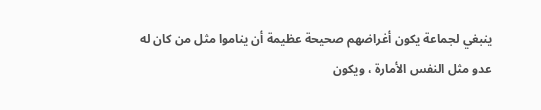ينبغي لجماعة يكون أغراضهم صحيحة عظيمة أن يناموا مثل من كان له عدو مثل النفس الأمارة ، ويكون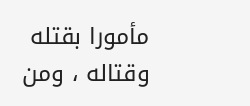مأمورا بقتله وقتاله ، ومن